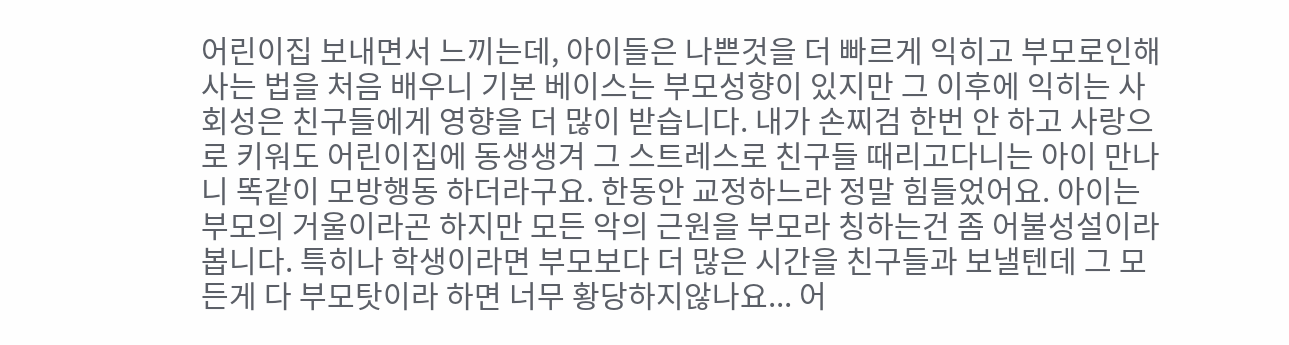어린이집 보내면서 느끼는데, 아이들은 나쁜것을 더 빠르게 익히고 부모로인해 사는 법을 처음 배우니 기본 베이스는 부모성향이 있지만 그 이후에 익히는 사회성은 친구들에게 영향을 더 많이 받습니다. 내가 손찌검 한번 안 하고 사랑으로 키워도 어린이집에 동생생겨 그 스트레스로 친구들 때리고다니는 아이 만나니 똑같이 모방행동 하더라구요. 한동안 교정하느라 정말 힘들었어요. 아이는 부모의 거울이라곤 하지만 모든 악의 근원을 부모라 칭하는건 좀 어불성설이라 봅니다. 특히나 학생이라면 부모보다 더 많은 시간을 친구들과 보낼텐데 그 모든게 다 부모탓이라 하면 너무 황당하지않나요... 어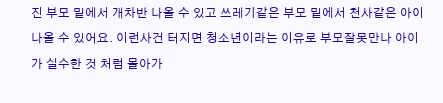진 부모 밑에서 개차반 나올 수 있고 쓰레기같은 부모 밑에서 천사같은 아이 나올 수 있어요. 이런사건 터지면 청소년이라는 이유로 부모잘못만나 아이가 실수한 것 처럼 몰아가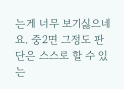는게 너무 보기싫으네요. 중2면 그정도 판단은 스스로 할 수 있는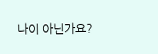나이 아닌가요?